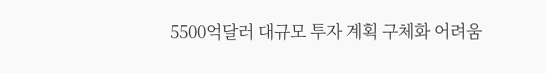5500억달러 대규모 투자 계획 구체화 어려움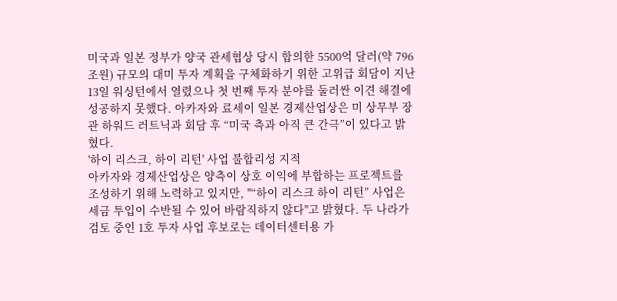미국과 일본 정부가 양국 관세협상 당시 합의한 5500억 달러(약 796조원) 규모의 대미 투자 계획을 구체화하기 위한 고위급 회담이 지난 13일 워싱턴에서 열렸으나 첫 번째 투자 분야를 둘러싼 이견 해결에 성공하지 못했다. 아카자와 료세이 일본 경제산업상은 미 상무부 장관 하워드 러트닉과 회담 후 “미국 측과 아직 큰 간극”이 있다고 밝혔다.
'하이 리스크, 하이 리턴' 사업 불합리성 지적
아카자와 경제산업상은 양측이 상호 이익에 부합하는 프로젝트를 조성하기 위해 노력하고 있지만, "“하이 리스크 하이 리턴” 사업은 세금 투입이 수반될 수 있어 바람직하지 않다"고 밝혔다. 두 나라가 검토 중인 1호 투자 사업 후보로는 데이터센터용 가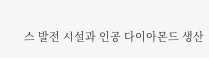스 발전 시설과 인공 다이아몬드 생산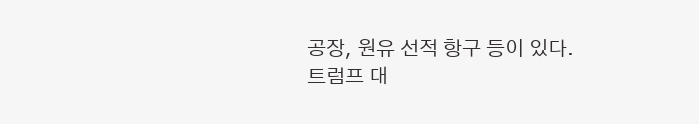공장, 원유 선적 항구 등이 있다.
트럼프 대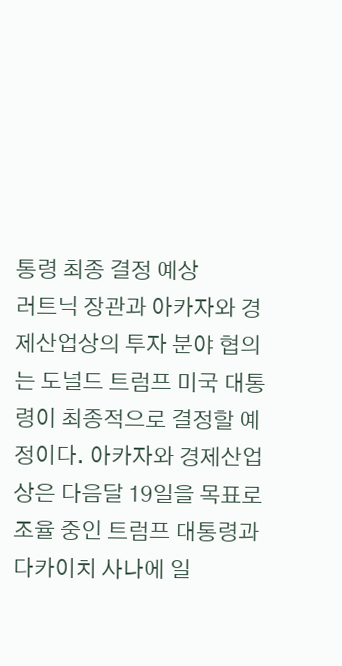통령 최종 결정 예상
러트닉 장관과 아카자와 경제산업상의 투자 분야 협의는 도널드 트럼프 미국 대통령이 최종적으로 결정할 예정이다. 아카자와 경제산업상은 다음달 19일을 목표로 조율 중인 트럼프 대통령과 다카이치 사나에 일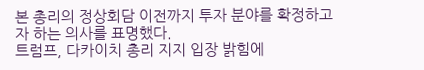본 총리의 정상회담 이전까지 투자 분야를 확정하고자 하는 의사를 표명했다.
트럼프, 다카이치 총리 지지 입장 밝힘에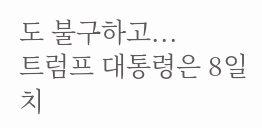도 불구하고...
트럼프 대통령은 8일 치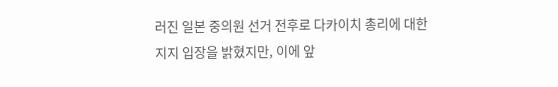러진 일본 중의원 선거 전후로 다카이치 총리에 대한 지지 입장을 밝혔지만, 이에 앞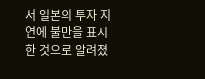서 일본의 투자 지연에 불만을 표시한 것으로 알려졌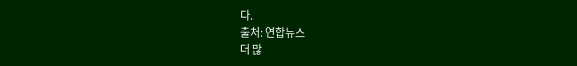다.
출처: 연합뉴스
더 많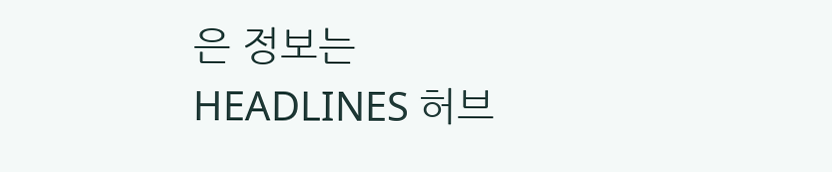은 정보는HEADLINES 허브